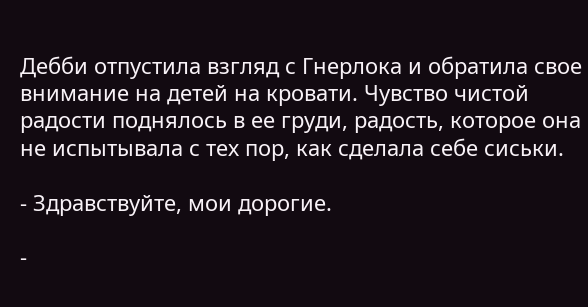Дебби отпустила взгляд с Гнерлока и обратила свое внимание на детей на кровати. Чувство чистой радости поднялось в ее груди, радость, которое она не испытывала с тех пор, как сделала себе сиськи.

- Здравствуйте, мои дорогие.

-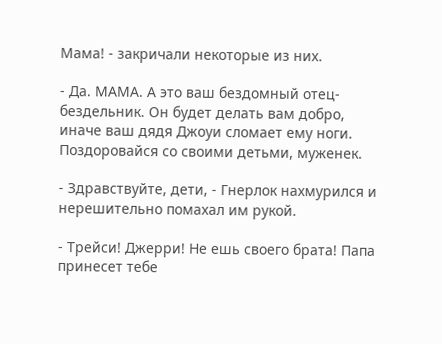Мама! - закричали некоторые из них.

- Да. MAMA. А это ваш бездомный отец-бездельник. Он будет делать вам добро, иначе ваш дядя Джоуи сломает ему ноги. Поздоровайся со своими детьми, муженек.

- Здравствуйте, дети, - Гнерлок нахмурился и нерешительно помахал им рукой.

- Трейси! Джерри! Не ешь своего брата! Папа принесет тебе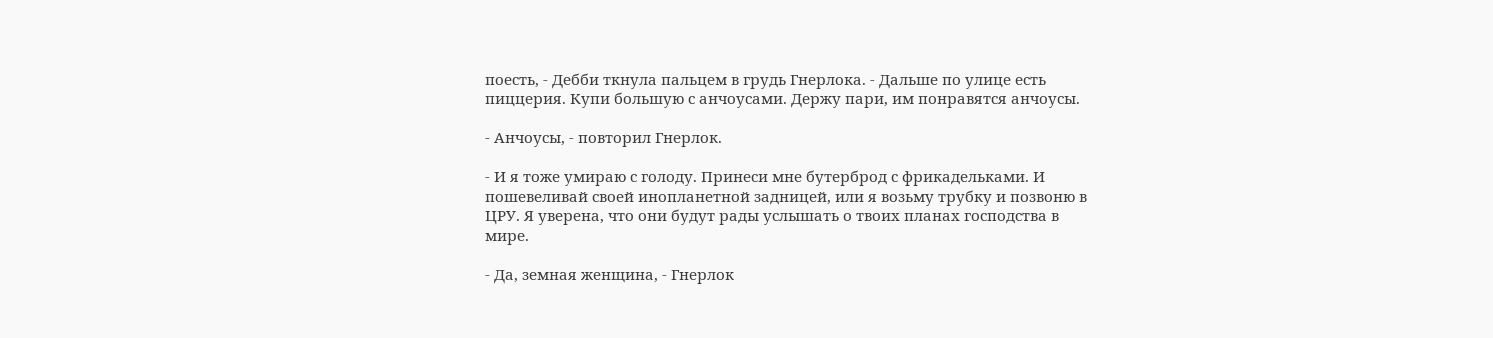поесть, - Дебби ткнула пальцем в грудь Гнерлока. - Дальше по улице есть пиццерия. Купи большую с анчоусами. Держу пари, им понравятся анчоусы.

- Анчоусы, - повторил Гнерлок.

- И я тоже умираю с голоду. Принеси мне бутерброд с фрикадельками. И пошевеливай своей инопланетной задницей, или я возьму трубку и позвоню в ЦРУ. Я уверена, что они будут рады услышать о твоих планах господства в мире.

- Да, земная женщина, - Гнерлок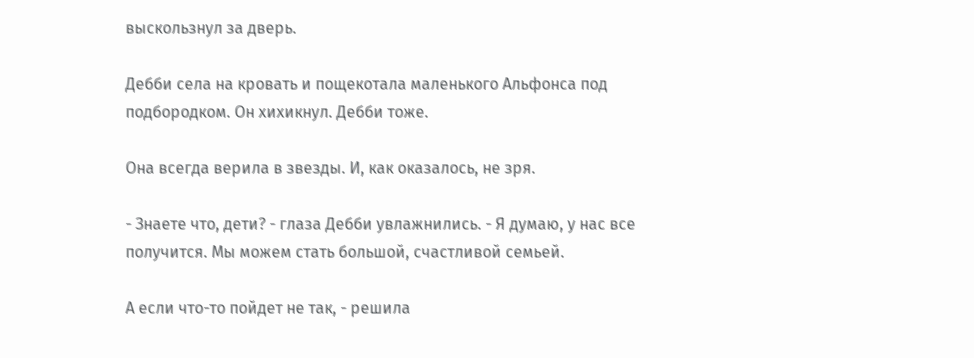выскользнул за дверь.

Дебби села на кровать и пощекотала маленького Альфонса под подбородком. Он хихикнул. Дебби тоже.

Она всегда верила в звезды. И, как оказалось, не зря.

- Знаете что, дети? - глаза Дебби увлажнились. - Я думаю, у нас все получится. Мы можем стать большой, счастливой семьей.

А если что-то пойдет не так, - решила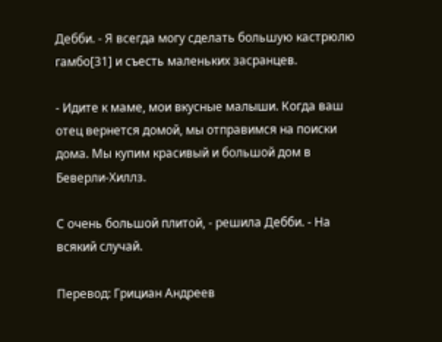Дебби. - Я всегда могу сделать большую кастрюлю гамбо[31] и съесть маленьких засранцев.

- Идите к маме, мои вкусные малыши. Когда ваш отец вернется домой, мы отправимся на поиски дома. Мы купим красивый и большой дом в Беверли-Хиллз.

С очень большой плитой, - решила Дебби. - На всякий случай.

Перевод: Грициан Андреев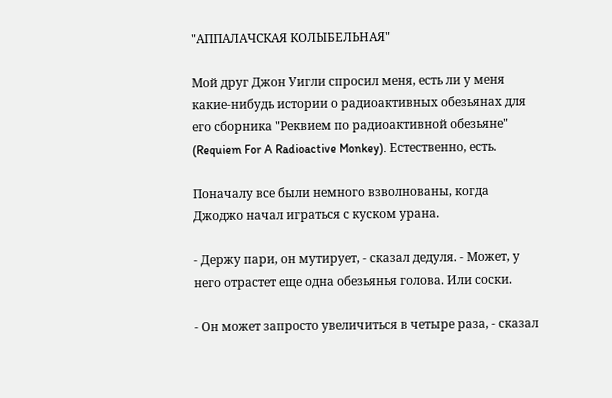"АППАЛАЧСКАЯ КОЛЫБЕЛЬНАЯ"

Мой друг Джон Уигли спросил меня, есть ли у меня какие-нибудь истории о радиоактивных обезьянах для его сборника "Реквием по радиоактивной обезьяне" (Requiem For A Radioactive Monkey). Естественно, есть.

Поначалу все были немного взволнованы, когда Джоджо начал играться с куском урана.

- Держу пари, он мутирует, - сказал дедуля. - Может, у него отрастет еще одна обезьянья голова. Или соски.

- Он может запросто увеличиться в четыре раза, - сказал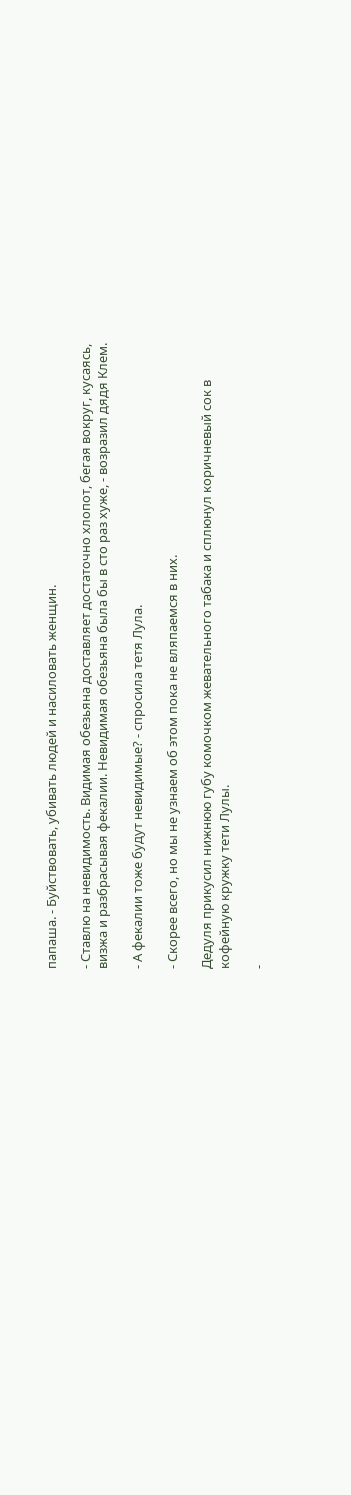папаша. - Буйствовать, убивать людей и насиловать женщин.

- Ставлю на невидимость. Видимая обезьяна доставляет достаточно хлопот, бегая вокруг, кусаясь, визжа и разбрасывая фекалии. Невидимая обезьяна была бы в сто раз хуже, - возразил дядя Клем.

- А фекалии тоже будут невидимые? - спросила тетя Лула.

- Скорее всего, но мы не узнаем об этом пока не вляпаемся в них.

Дедуля прикусил нижнюю губу комочком жевательного табака и сплюнул коричневый сок в кофейную кружку тети Лулы.

-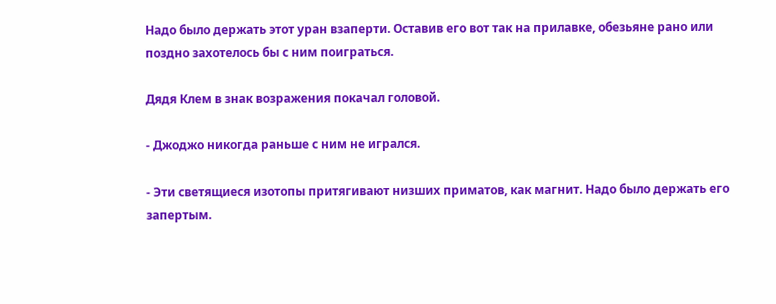Надо было держать этот уран взаперти. Оставив его вот так на прилавке, обезьяне рано или поздно захотелось бы с ним поиграться.

Дядя Клем в знак возражения покачал головой.

- Джоджо никогда раньше с ним не игрался.

- Эти светящиеся изотопы притягивают низших приматов, как магнит. Надо было держать его запертым.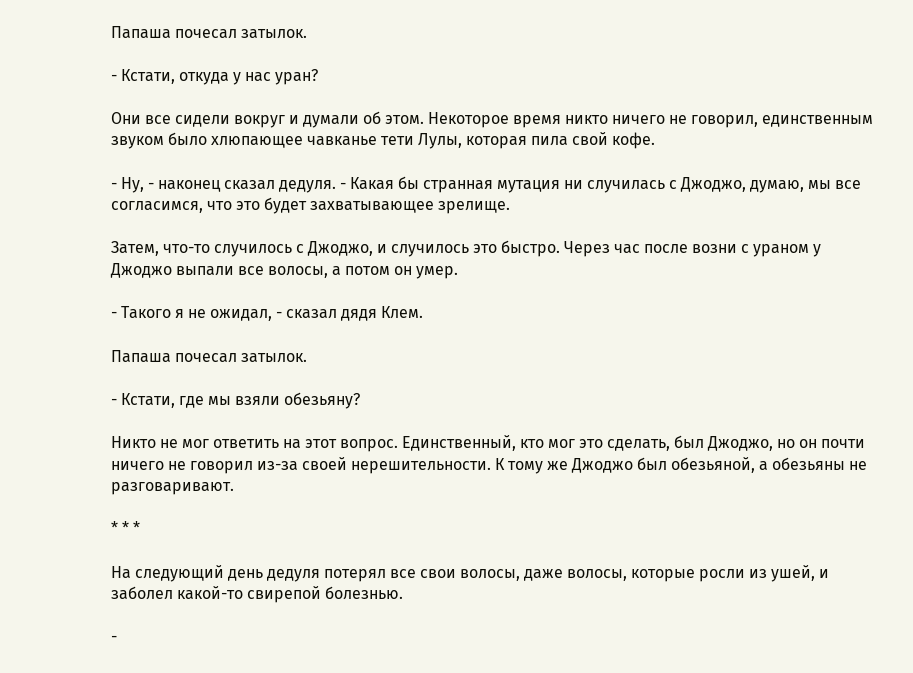Папаша почесал затылок.

- Кстати, откуда у нас уран?

Они все сидели вокруг и думали об этом. Некоторое время никто ничего не говорил, единственным звуком было хлюпающее чавканье тети Лулы, которая пила свой кофе.

- Ну, - наконец сказал дедуля. - Какая бы странная мутация ни случилась с Джоджо, думаю, мы все согласимся, что это будет захватывающее зрелище.

Затем, что-то случилось с Джоджо, и случилось это быстро. Через час после возни с ураном у Джоджо выпали все волосы, а потом он умер.

- Такого я не ожидал, - сказал дядя Клем.

Папаша почесал затылок.

- Кстати, где мы взяли обезьяну?

Никто не мог ответить на этот вопрос. Единственный, кто мог это сделать, был Джоджо, но он почти ничего не говорил из-за своей нерешительности. К тому же Джоджо был обезьяной, а обезьяны не разговаривают.

* * *

На следующий день дедуля потерял все свои волосы, даже волосы, которые росли из ушей, и заболел какой-то свирепой болезнью.

-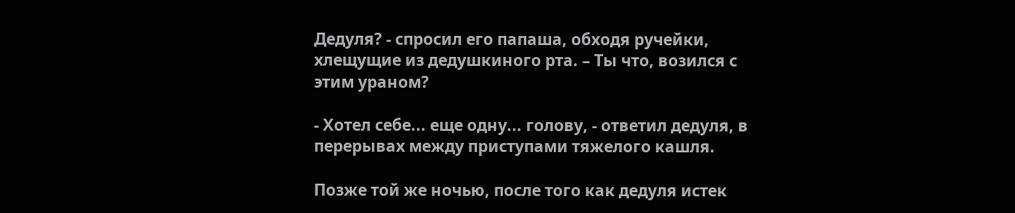Дедуля? - спросил его папаша, обходя ручейки, хлещущие из дедушкиного рта. – Ты что, возился с этим ураном?

- Хотел себе... еще одну... голову, - ответил дедуля, в перерывах между приступами тяжелого кашля.

Позже той же ночью, после того как дедуля истек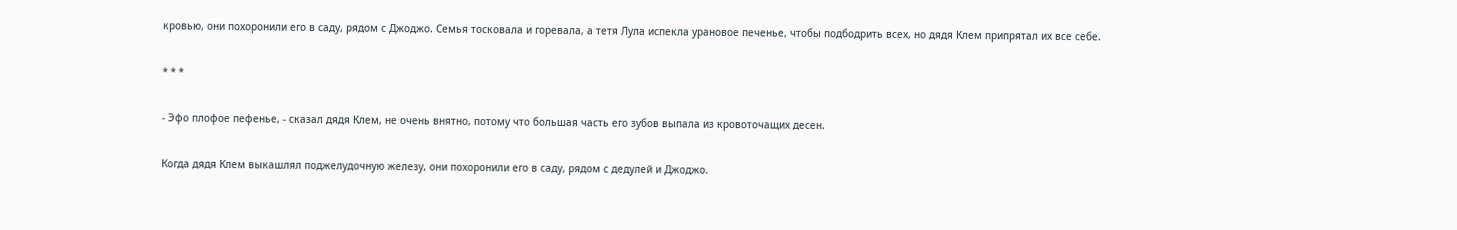кровью, они похоронили его в саду, рядом с Джоджо. Семья тосковала и горевала, а тетя Лула испекла урановое печенье, чтобы подбодрить всех, но дядя Клем припрятал их все себе.

* * *

- Эфо плофое пефенье, - сказал дядя Клем, не очень внятно, потому что большая часть его зубов выпала из кровоточащих десен.

Когда дядя Клем выкашлял поджелудочную железу, они похоронили его в саду, рядом с дедулей и Джоджо.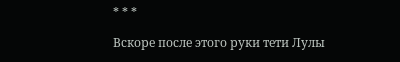* * *

Вскоре после этого руки тети Лулы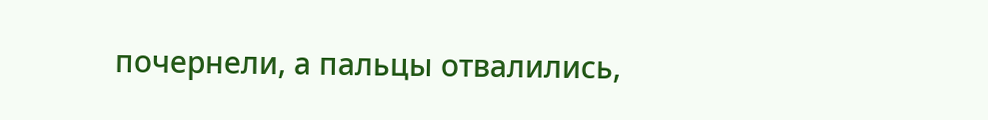почернели, а пальцы отвалились,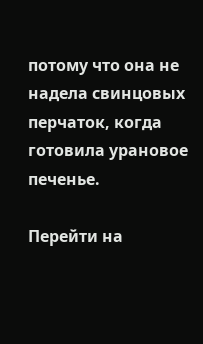потому что она не надела свинцовых перчаток, когда готовила урановое печенье.

Перейти на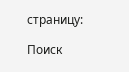страницу:

Поиск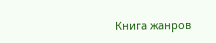Книга жанров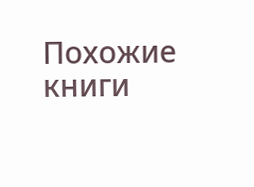Похожие книги